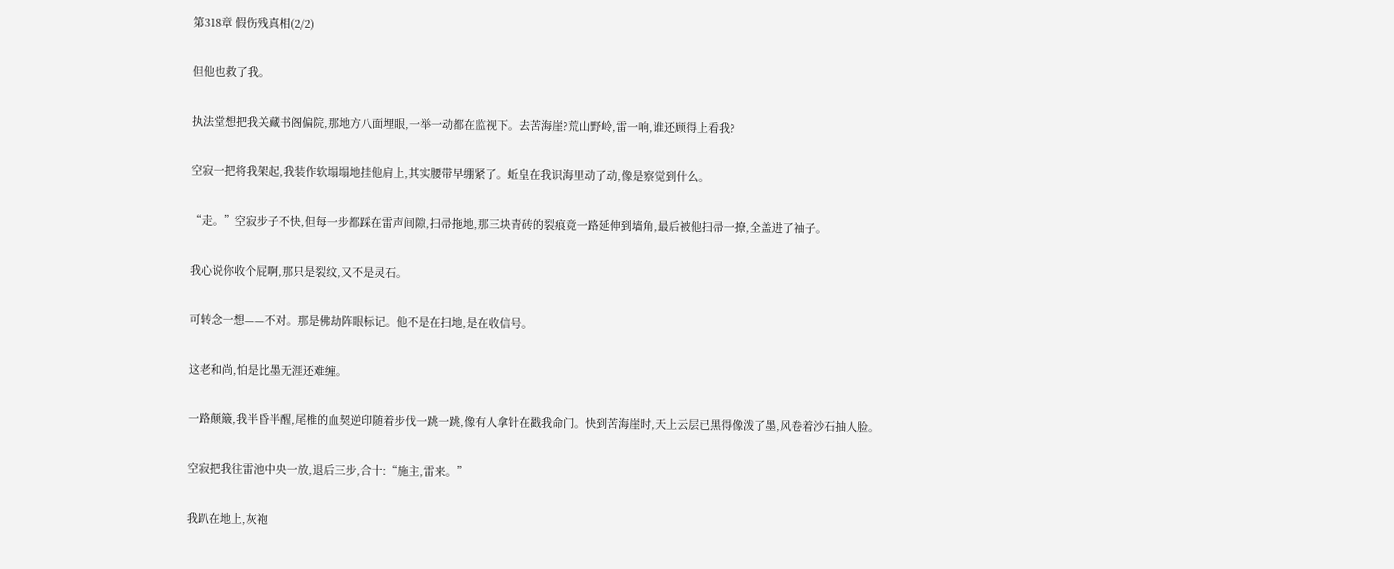第318章 假伤残真相(2/2)

但他也救了我。

执法堂想把我关藏书阁偏院,那地方八面埋眼,一举一动都在监视下。去苦海崖?荒山野岭,雷一响,谁还顾得上看我?

空寂一把将我架起,我装作软塌塌地挂他肩上,其实腰带早绷紧了。蚯皇在我识海里动了动,像是察觉到什么。

“走。”空寂步子不快,但每一步都踩在雷声间隙,扫帚拖地,那三块青砖的裂痕竟一路延伸到墙角,最后被他扫帚一撩,全盖进了袖子。

我心说你收个屁啊,那只是裂纹,又不是灵石。

可转念一想——不对。那是佛劫阵眼标记。他不是在扫地,是在收信号。

这老和尚,怕是比墨无涯还难缠。

一路颠簸,我半昏半醒,尾椎的血契逆印随着步伐一跳一跳,像有人拿针在戳我命门。快到苦海崖时,天上云层已黑得像泼了墨,风卷着沙石抽人脸。

空寂把我往雷池中央一放,退后三步,合十:“施主,雷来。”

我趴在地上,灰袍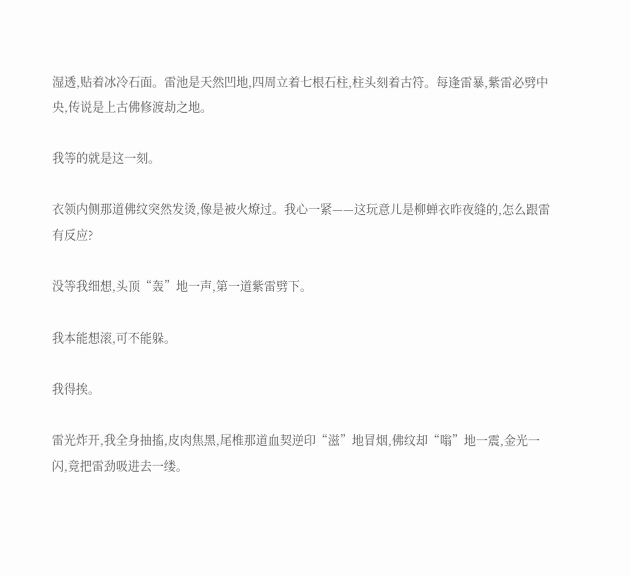湿透,贴着冰冷石面。雷池是天然凹地,四周立着七根石柱,柱头刻着古符。每逢雷暴,紫雷必劈中央,传说是上古佛修渡劫之地。

我等的就是这一刻。

衣领内侧那道佛纹突然发烫,像是被火燎过。我心一紧——这玩意儿是柳蝉衣昨夜缝的,怎么跟雷有反应?

没等我细想,头顶“轰”地一声,第一道紫雷劈下。

我本能想滚,可不能躲。

我得挨。

雷光炸开,我全身抽搐,皮肉焦黑,尾椎那道血契逆印“滋”地冒烟,佛纹却“嗡”地一震,金光一闪,竟把雷劲吸进去一缕。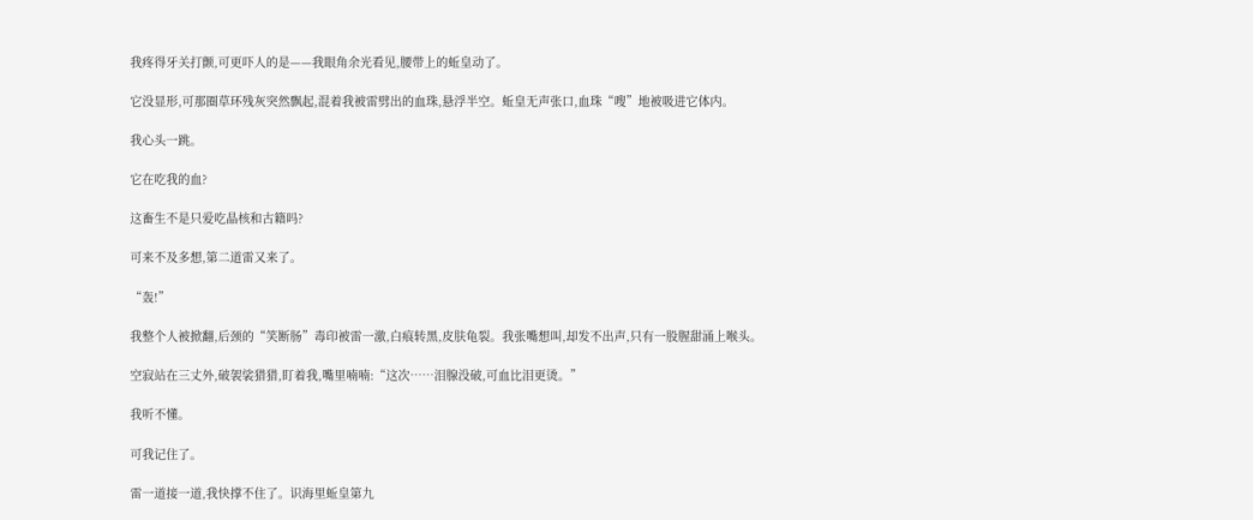我疼得牙关打颤,可更吓人的是——我眼角余光看见,腰带上的蚯皇动了。

它没显形,可那圈草环残灰突然飘起,混着我被雷劈出的血珠,悬浮半空。蚯皇无声张口,血珠“嗖”地被吸进它体内。

我心头一跳。

它在吃我的血?

这畜生不是只爱吃晶核和古籍吗?

可来不及多想,第二道雷又来了。

“轰!”

我整个人被掀翻,后颈的“笑断肠”毒印被雷一激,白痕转黑,皮肤龟裂。我张嘴想叫,却发不出声,只有一股腥甜涌上喉头。

空寂站在三丈外,破袈裟猎猎,盯着我,嘴里喃喃:“这次……泪腺没破,可血比泪更烫。”

我听不懂。

可我记住了。

雷一道接一道,我快撑不住了。识海里蚯皇第九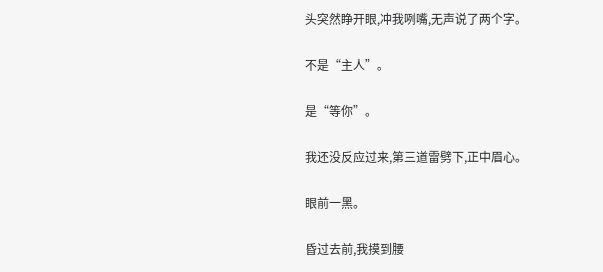头突然睁开眼,冲我咧嘴,无声说了两个字。

不是“主人”。

是“等你”。

我还没反应过来,第三道雷劈下,正中眉心。

眼前一黑。

昏过去前,我摸到腰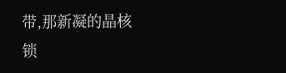带,那新凝的晶核锁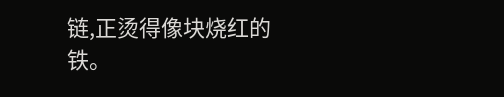链,正烫得像块烧红的铁。